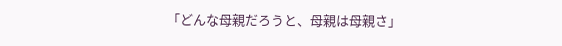「どんな母親だろうと、母親は母親さ」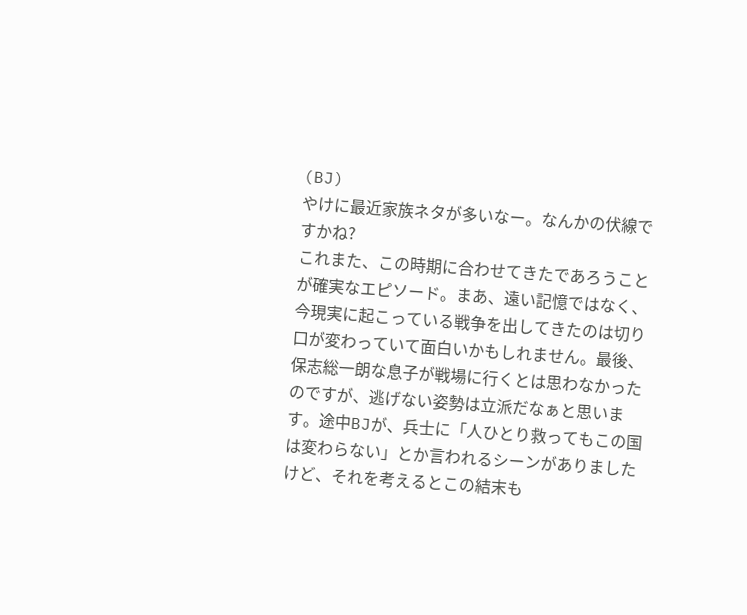(BJ)
やけに最近家族ネタが多いなー。なんかの伏線ですかね?
これまた、この時期に合わせてきたであろうことが確実なエピソード。まあ、遠い記憶ではなく、今現実に起こっている戦争を出してきたのは切り口が変わっていて面白いかもしれません。最後、保志総一朗な息子が戦場に行くとは思わなかったのですが、逃げない姿勢は立派だなぁと思います。途中BJが、兵士に「人ひとり救ってもこの国は変わらない」とか言われるシーンがありましたけど、それを考えるとこの結末も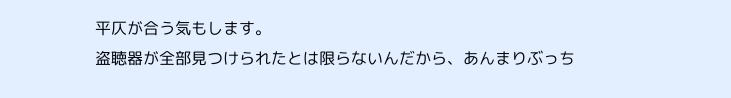平仄が合う気もします。
盗聴器が全部見つけられたとは限らないんだから、あんまりぶっち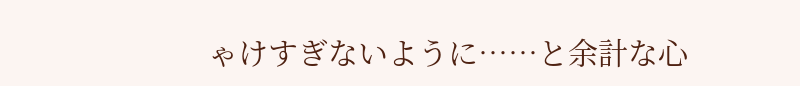ゃけすぎないように……と余計な心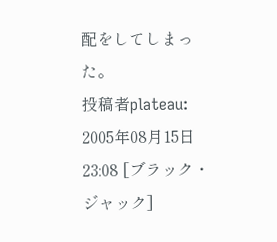配をしてしまった。
投稿者plateau: 2005年08月15日 23:08 [ブラック・ジャック]